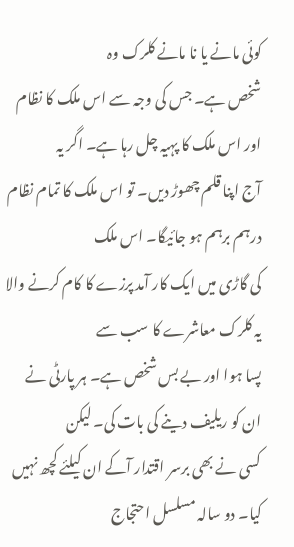کوئی مانے یا نا مانے کلرک وہ
شخص ہے۔ جس کی وجہ سے اس ملک کا نظام اور اس ملک کا پہیہ چل رہا ہے۔ اگر یہ
آج اپنا قلم چھوڑ دیں۔ تو اس ملک کا تمام نظام درہم برہم ہو جائیگا۔ اس ملک
کی گاڑی میں ایک کار آمد پرزے کا کام کرنے والا یہ کلرک معاشرے کا سب سے
پسا ہوا اور بے بس شخص ہے۔ ہر پارٹی نے ان کو ریلیف دینے کی بات کی۔ لیکن
کسی نے بھی برسر اقتدار آکے ان کیلئے کچھ نہیں کیا۔ دو سالہ مسلسل احتجاج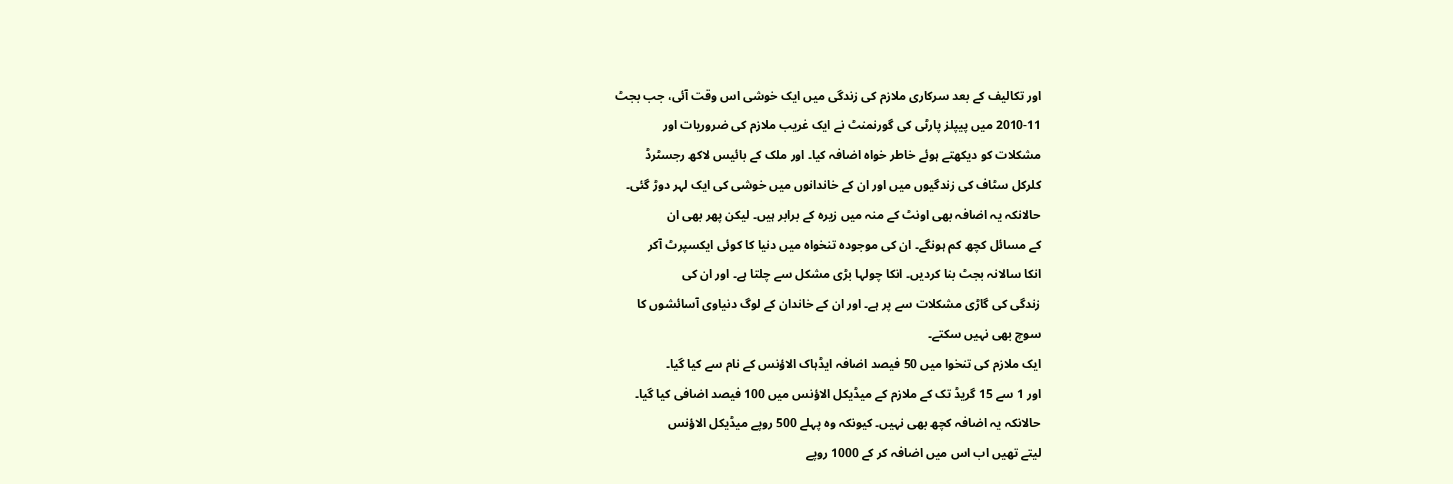اور تکالیف کے بعد سرکاری ملازم کی زندگی میں ایک خوشی اس وقت آئی، جب بجٹ
2010-11 میں پیپلز پارٹی کی گورنمنٹ نے ایک غریب ملازم کی ضروریات اور
مشکلات کو دیکھتے ہوئے خاطر خواہ اضافہ کیا۔ اور ملک کے بائیس لاکھ رجسٹرڈ
کلرکل سٹاف کی زندگیوں میں اور ان کے خاندانوں میں خوشی کی ایک لہر دوڑ گئی۔
حالانکہ یہ اضافہ بھی اونٹ کے منہ میں زیرہ کے برابر ہیں۔ لیکن پھر بھی ان
کے مسائل کچھ کم ہونگے۔ ان کی موجودہ تنخواہ میں دنیا کا کوئی ایکسپرٹ آکر
انکا سالانہ بجٹ بنا کردیں۔ انکا چولہا بڑی مشکل سے چلتا ہے۔ اور ان کی
زندگی کی گاڑی مشکلات سے پر ہے۔ اور ان کے خاندان کے لوگ دنیاوی آسائشوں کا
سوچ بھی نہیں سکتے۔
ایک ملازم کی تنخوا میں 50 فیصد اضافہ ایڈہاک الاؤنس کے نام سے کیا گیا۔
اور 1 سے 15 گریڈ تک کے ملازم کے میڈیکل الاؤنس میں 100 فیصد اضافی کیا گیا۔
حالانکہ یہ اضافہ کچھ بھی نہیں۔ کیونکہ وہ پہلے 500 روپے میڈیکل الاؤنس
لیتے تھیں اب اس میں اضافہ کر کے 1000 روپے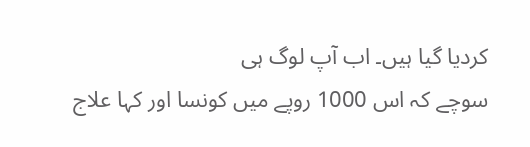کردیا گیا ہیں۔ اب آپ لوگ ہی
سوچے کہ اس 1000 روپے میں کونسا اور کہا علاج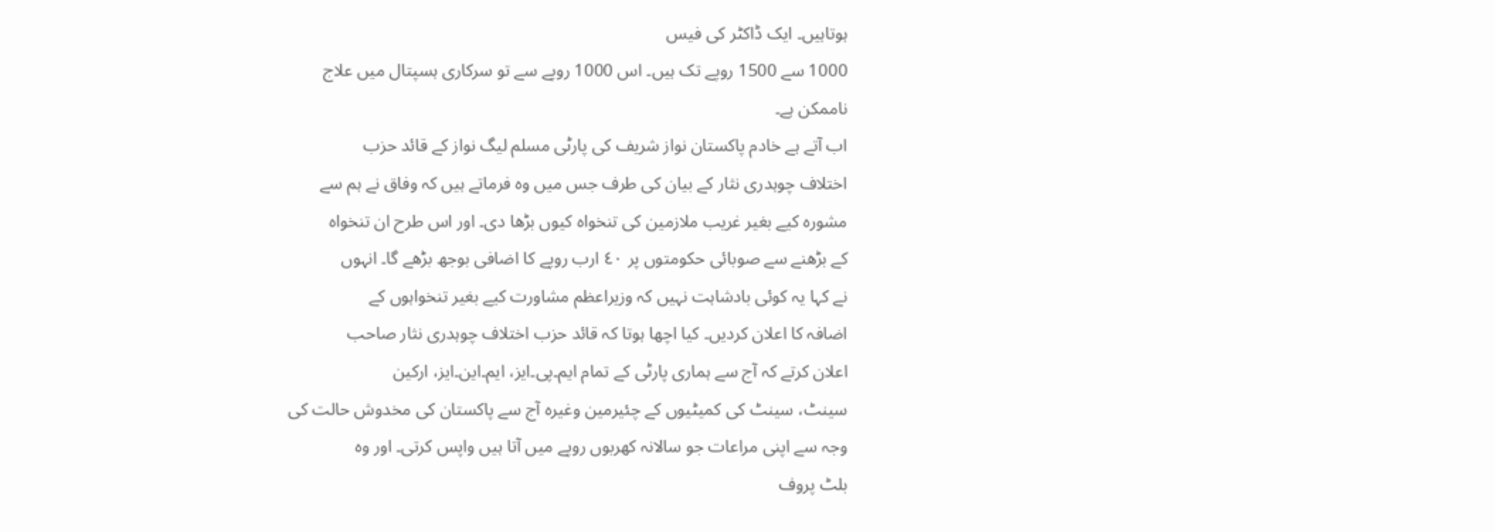ہوتاہیں۔ ایک ڈاکٹر کی فیس
1000 سے 1500 روپے تک ہیں۔ اس 1000 روپے سے تو سرکاری ہسپتال میں علاج
ناممکن ہے۔
اب آتے ہے خادم پاکستان نواز شریف کی پارٹی مسلم لیگ نواز کے قائد حزب
اختلاف چوہدری نثار کے بیان کی طرف جس میں وہ فرماتے ہیں کہ وفاق نے ہم سے
مشورہ کیے بغیر غریب ملازمین کی تنخواہ کیوں بڑھا دی۔ اور اس طرح ان تنخواہ
کے بڑھنے سے صوبائی حکومتوں پر ٤٠ ارب روپے کا اضافی بوجھ بڑھے گا۔ انہوں
نے کہا یہ کوئی بادشاہت نہیں کہ وزیراعظم مشاورت کیے بغیر تنخواہوں کے
اضافہ کا اعلان کردیں۔ کیا اچھا ہوتا کہ قائد حزب اختلاف چوہدری نثار صاحب
اعلان کرتے کہ آج سے ہماری پارٹی کے تمام ایم۔پی۔ایز، ایم۔این۔ایز، ارکین
سینٹ، سینٹ کی کمیٹیوں کے چئیرمین وغیرہ آج سے پاکستان کی مخدوش حالت کی
وجہ سے اپنی مراعات جو سالانہ کھربوں روپے میں آتا ہیں واپس کرتی۔ اور وہ
بلٹ پروف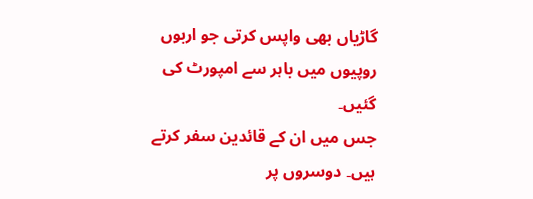گاڑیاں بھی واپس کرتی جو اربوں روپیوں میں باہر سے امپورٹ کی گئیں۔
جس میں ان کے قائدین سفر کرتے ہیں۔ دوسروں پر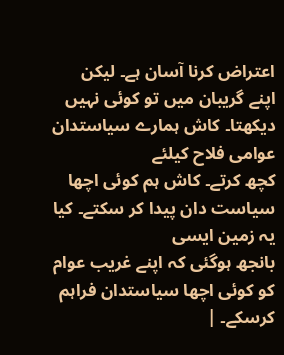اعتراض کرنا آسان ہے۔ لیکن
اپنے گریبان میں تو کوئی نہیں دیکھتا۔ کاش ہمارے سیاستدان عوامی فلاح کیلئے
کچھ کرتے۔ کاش ہم کوئی اچھا سیاست دان پیدا کر سکتے۔ کیا یہ زمین ایسی
بانجھ ہوگئی کہ اپنے غریب عوام کو کوئی اچھا سیاستدان فراہم کرسکے۔ |